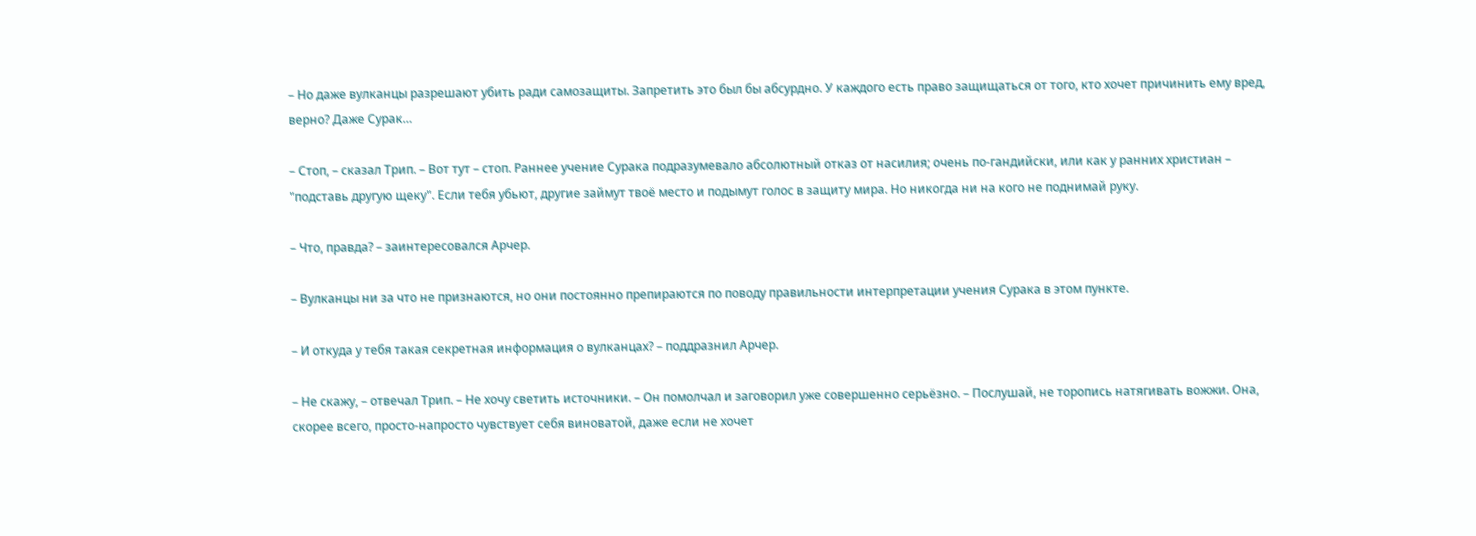– Но даже вулканцы разрешают убить ради самозащиты. Запретить это был бы абсурдно. У каждого есть право защищаться от того, кто хочет причинить ему вред, верно? Даже Сурак…

– Стоп, – сказал Трип. – Вот тут – стоп. Раннее учение Сурака подразумевало абсолютный отказ от насилия; очень по-гандийски, или как у ранних христиан – "подставь другую щеку". Если тебя убьют, другие займут твоё место и подымут голос в защиту мира. Но никогда ни на кого не поднимай руку.

– Что, правда? – заинтересовался Арчер.

– Вулканцы ни за что не признаются, но они постоянно препираются по поводу правильности интерпретации учения Сурака в этом пункте.

– И откуда у тебя такая секретная информация о вулканцах? – поддразнил Арчер.

– Не скажу, – отвечал Трип. – Не хочу светить источники. – Он помолчал и заговорил уже совершенно серьёзно. – Послушай, не торопись натягивать вожжи. Она, скорее всего, просто-напросто чувствует себя виноватой, даже если не хочет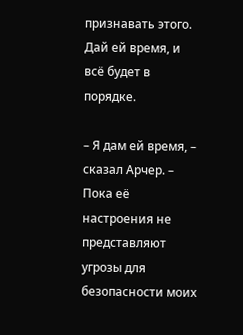признавать этого. Дай ей время, и всё будет в порядке.

– Я дам ей время, – сказал Арчер. – Пока её настроения не представляют угрозы для безопасности моих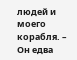людей и моего корабля. – Он едва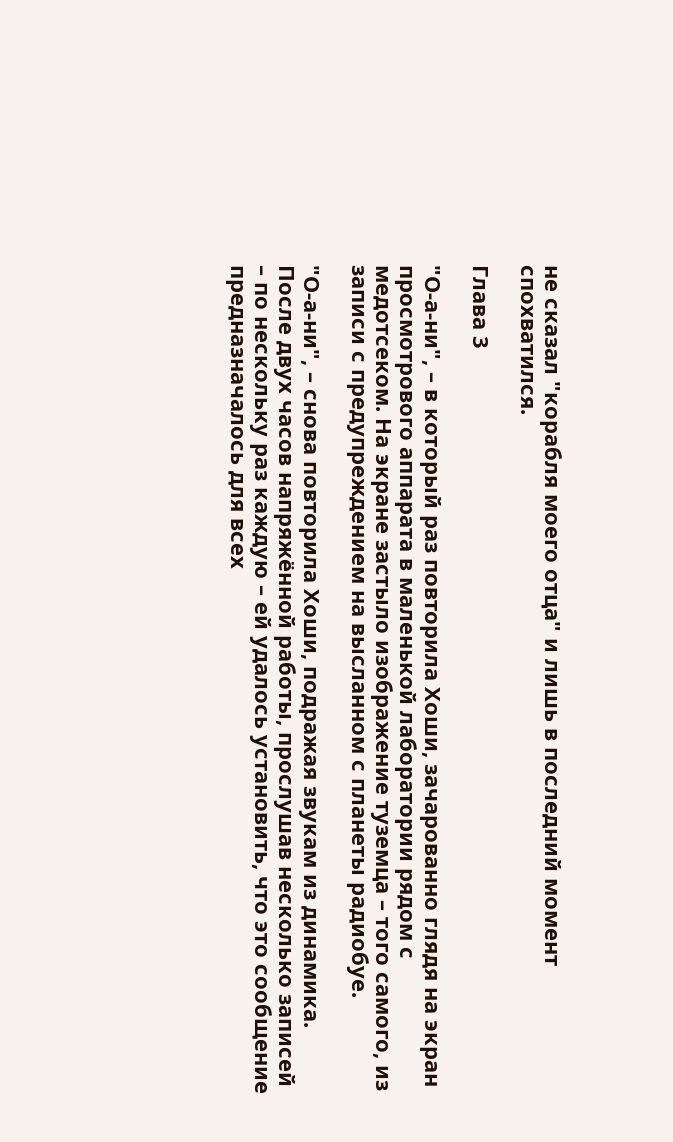не сказал "корабля моего отца" и лишь в последний момент спохватился.

Глава 3

"О-а-ни", – в который раз повторила Хоши, зачарованно глядя на экран просмотрового аппарата в маленькой лаборатории рядом с медотсеком. На экране застыло изображение туземца – того самого, из записи с предупреждением на высланном с планеты радиобуе.

"О-а-ни", – снова повторила Хоши, подражая звукам из динамика. После двух часов напряжённой работы, прослушав несколько записей – по нескольку раз каждую – ей удалось установить, что это сообщение предназначалось для всех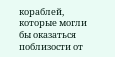кораблей, которые могли бы оказаться поблизости от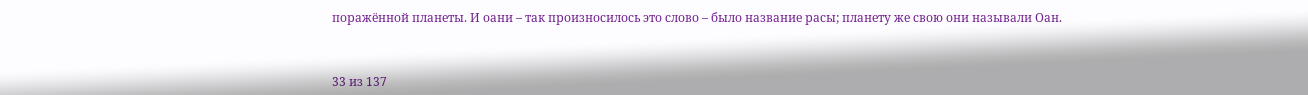поражённой планеты. И оани – так произносилось это слово – было название расы; планету же свою они называли Оан.



33 из 137